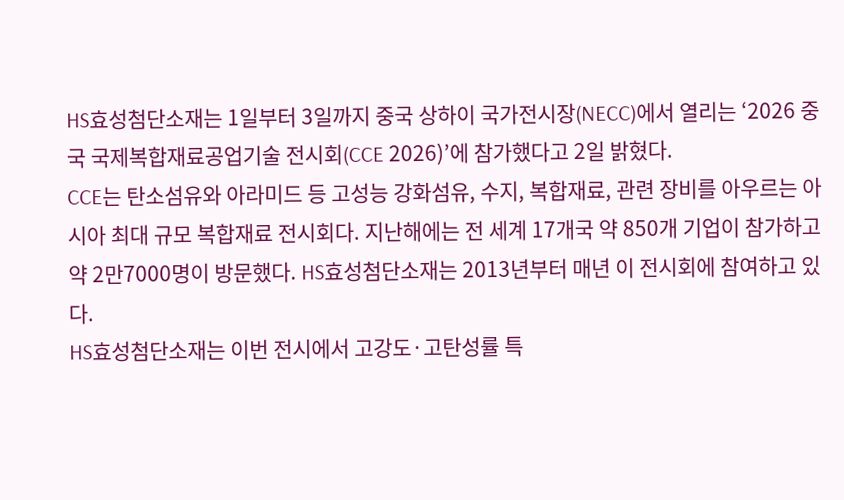HS효성첨단소재는 1일부터 3일까지 중국 상하이 국가전시장(NECC)에서 열리는 ‘2026 중국 국제복합재료공업기술 전시회(CCE 2026)’에 참가했다고 2일 밝혔다.
CCE는 탄소섬유와 아라미드 등 고성능 강화섬유, 수지, 복합재료, 관련 장비를 아우르는 아시아 최대 규모 복합재료 전시회다. 지난해에는 전 세계 17개국 약 850개 기업이 참가하고 약 2만7000명이 방문했다. HS효성첨단소재는 2013년부터 매년 이 전시회에 참여하고 있다.
HS효성첨단소재는 이번 전시에서 고강도·고탄성률 특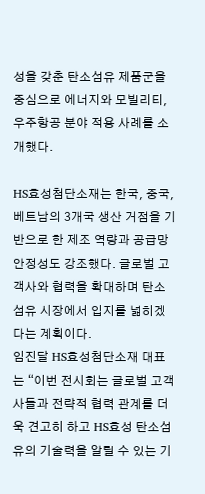성을 갖춘 탄소섬유 제품군을 중심으로 에너지와 모빌리티, 우주항공 분야 적용 사례를 소개했다.

HS효성첨단소재는 한국, 중국, 베트남의 3개국 생산 거점을 기반으로 한 제조 역량과 공급망 안정성도 강조했다. 글로벌 고객사와 협력을 확대하며 탄소섬유 시장에서 입지를 넓히겠다는 계획이다.
임진달 HS효성첨단소재 대표는 “이번 전시회는 글로벌 고객사들과 전략적 협력 관계를 더욱 견고히 하고 HS효성 탄소섬유의 기술력을 알릴 수 있는 기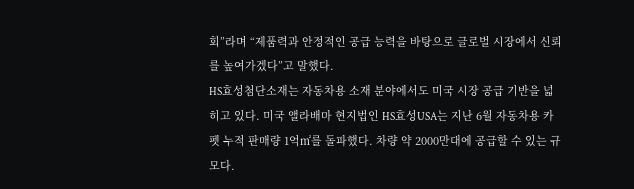회”라며 “제품력과 안정적인 공급 능력을 바탕으로 글로벌 시장에서 신뢰를 높여가겠다”고 말했다.
HS효성첨단소재는 자동차용 소재 분야에서도 미국 시장 공급 기반을 넓히고 있다. 미국 앨라배마 현지법인 HS효성USA는 지난 6월 자동차용 카펫 누적 판매량 1억㎡를 돌파했다. 차량 약 2000만대에 공급할 수 있는 규모다.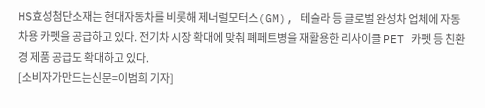HS효성첨단소재는 현대자동차를 비롯해 제너럴모터스(GM), 테슬라 등 글로벌 완성차 업체에 자동차용 카펫을 공급하고 있다. 전기차 시장 확대에 맞춰 폐페트병을 재활용한 리사이클 PET 카펫 등 친환경 제품 공급도 확대하고 있다.
[소비자가만드는신문=이범희 기자]